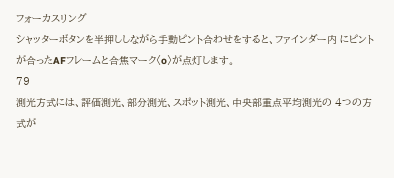フォーカスリング
シャッターボタンを半押ししながら手動ピント合わせをすると、ファインダー内 にピントが合ったAFフレームと合焦マーク〈o〉が点灯します。
79
測光方式には、評価測光、部分測光、スポット測光、中央部重点平均測光の 4つの方式が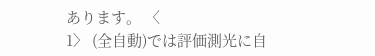あります。 〈
1〉 (全自動)では評価測光に自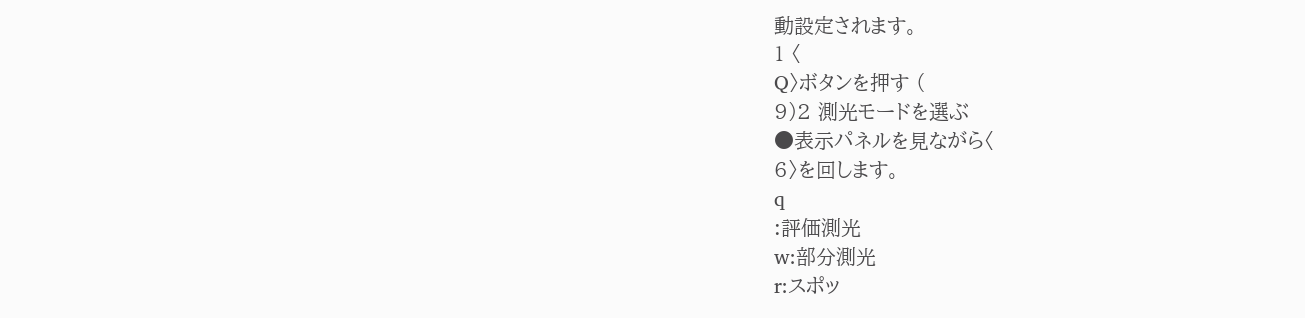動設定されます。
1 〈
Q〉ボタンを押す (
9)2 測光モードを選ぶ
●表示パネルを見ながら〈
6〉を回します。
q
:評価測光
w:部分測光
r:スポッ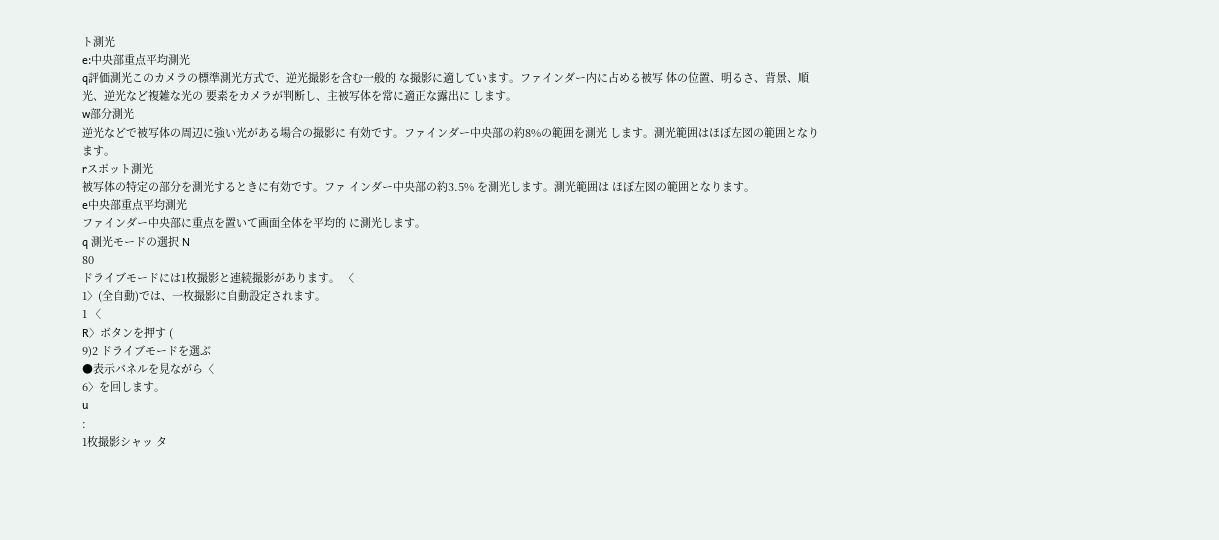ト測光
e:中央部重点平均測光
q評価測光このカメラの標準測光方式で、逆光撮影を含む一般的 な撮影に適しています。ファインダー内に占める被写 体の位置、明るさ、背景、順光、逆光など複雑な光の 要素をカメラが判断し、主被写体を常に適正な露出に します。
w部分測光
逆光などで被写体の周辺に強い光がある場合の撮影に 有効です。ファインダー中央部の約8%の範囲を測光 します。測光範囲はほぼ左図の範囲となります。
rスポット測光
被写体の特定の部分を測光するときに有効です。ファ インダー中央部の約3.5% を測光します。測光範囲は ほぼ左図の範囲となります。
e中央部重点平均測光
ファインダー中央部に重点を置いて画面全体を平均的 に測光します。
q 測光モードの選択 N
80
ドライブモードには1枚撮影と連続撮影があります。 〈
1〉(全自動)では、一枚撮影に自動設定されます。
1 〈
R〉ボタンを押す (
9)2 ドライブモードを選ぶ
●表示パネルを見ながら〈
6〉を回します。
u
:
1枚撮影シャッ タ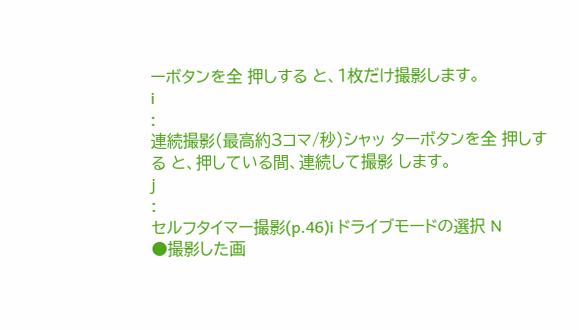ーボタンを全 押しする と、1枚だけ撮影します。
i
:
連続撮影(最高約3コマ/秒)シャッ ターボタンを全 押しする と、押している間、連続して撮影 します。
j
:
セルフタイマー撮影(p.46)i ドライブモードの選択 N
●撮影した画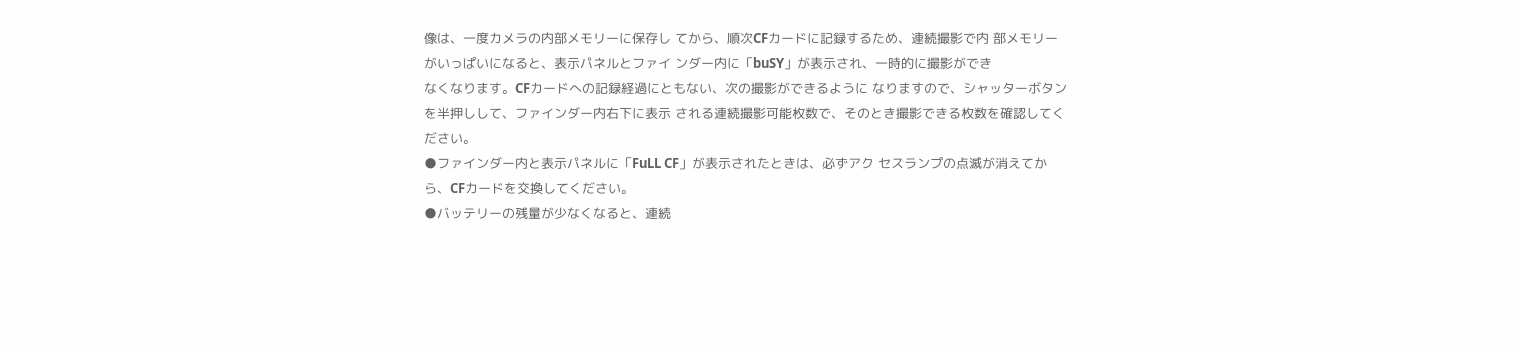像は、一度カメラの内部メモリーに保存し てから、順次CFカードに記録するため、連続撮影で内 部メモリーがいっぱいになると、表示パネルとファイ ンダー内に「buSY」が表示され、一時的に撮影ができ
なくなります。CFカードへの記録経過にともない、次の撮影ができるように なりますので、シャッターボタンを半押しして、ファインダー内右下に表示 される連続撮影可能枚数で、そのとき撮影できる枚数を確認してください。
●ファインダー内と表示パネルに「FuLL CF」が表示されたときは、必ずアク セスランプの点滅が消えてから、CFカードを交換してください。
●バッテリーの残量が少なくなると、連続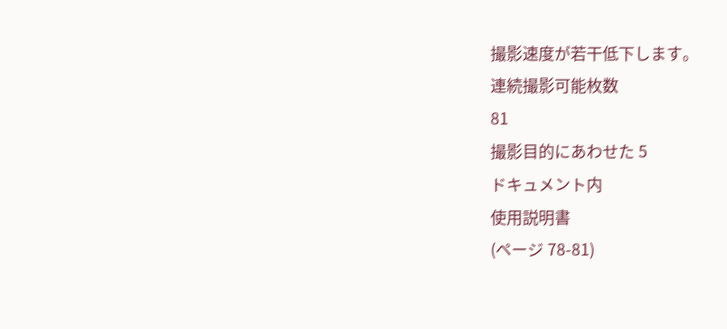撮影速度が若干低下します。
連続撮影可能枚数
81
撮影目的にあわせた 5
ドキュメント内
使用説明書
(ページ 78-81)